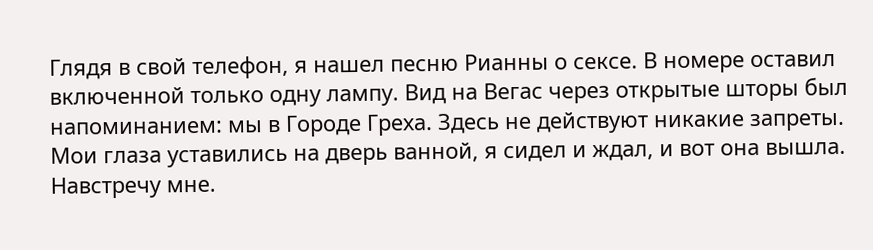Глядя в свой телефон, я нашел песню Рианны о сексе. В номере оставил включенной только одну лампу. Вид на Вегас через открытые шторы был напоминанием: мы в Городе Греха. Здесь не действуют никакие запреты.
Мои глаза уставились на дверь ванной, я сидел и ждал, и вот она вышла. Навстречу мне.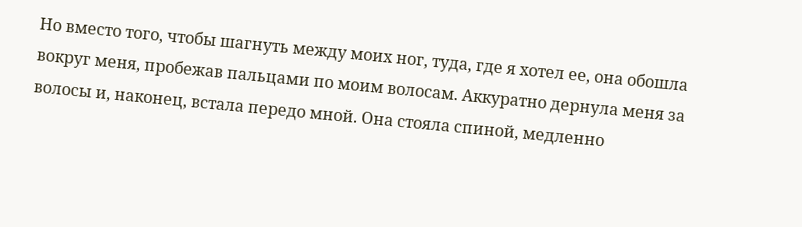Но вместо того, чтобы шагнуть между моих ног, туда, где я хотел ее, она обошла вокруг меня, пробежав пальцами по моим волосам. Аккуратно дернула меня за волосы и, наконец, встала передо мной. Она стояла спиной, медленно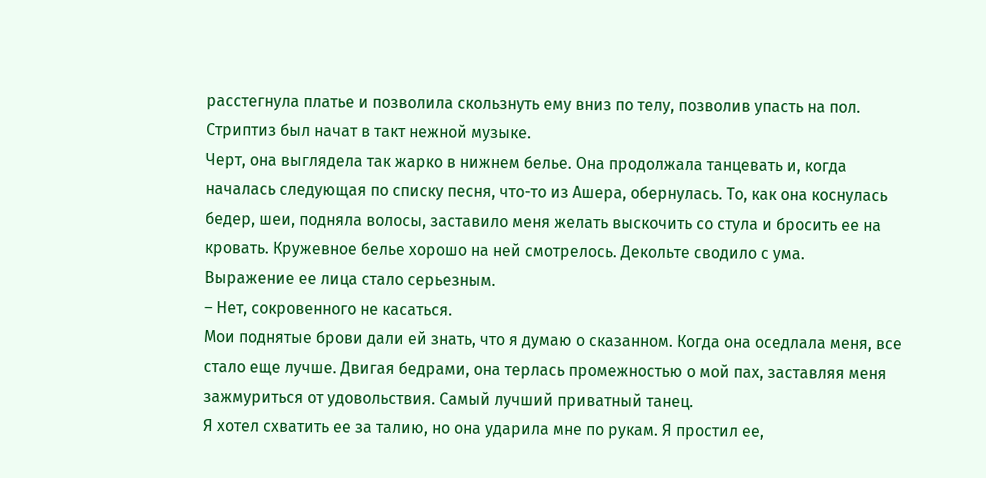расстегнула платье и позволила скользнуть ему вниз по телу, позволив упасть на пол. Стриптиз был начат в такт нежной музыке.
Черт, она выглядела так жарко в нижнем белье. Она продолжала танцевать и, когда началась следующая по списку песня, что-то из Ашера, обернулась. То, как она коснулась бедер, шеи, подняла волосы, заставило меня желать выскочить со стула и бросить ее на кровать. Кружевное белье хорошо на ней смотрелось. Декольте сводило с ума.
Выражение ее лица стало серьезным.
– Нет, сокровенного не касаться.
Мои поднятые брови дали ей знать, что я думаю о сказанном. Когда она оседлала меня, все стало еще лучше. Двигая бедрами, она терлась промежностью о мой пах, заставляя меня зажмуриться от удовольствия. Самый лучший приватный танец.
Я хотел схватить ее за талию, но она ударила мне по рукам. Я простил ее,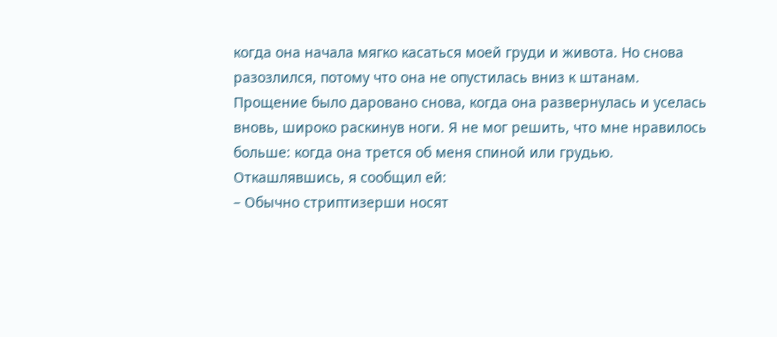когда она начала мягко касаться моей груди и живота. Но снова разозлился, потому что она не опустилась вниз к штанам.
Прощение было даровано снова, когда она развернулась и уселась вновь, широко раскинув ноги. Я не мог решить, что мне нравилось больше: когда она трется об меня спиной или грудью.
Откашлявшись, я сообщил ей:
– Обычно стриптизерши носят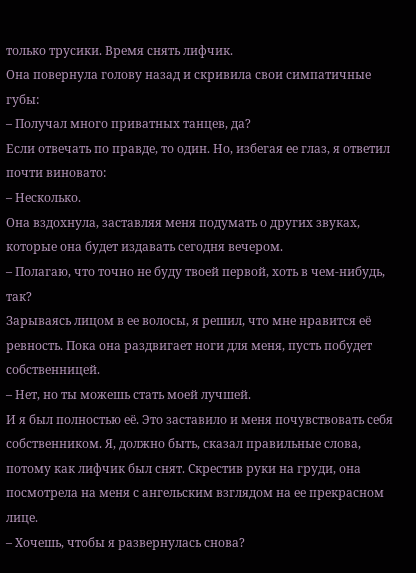только трусики. Время снять лифчик.
Она повернула голову назад и скривила свои симпатичные губы:
– Получал много приватных танцев, да?
Если отвечать по правде, то один. Но, избегая ее глаз, я ответил почти виновато:
– Несколько.
Она вздохнула, заставляя меня подумать о других звуках, которые она будет издавать сегодня вечером.
– Полагаю, что точно не буду твоей первой, хоть в чем-нибудь, так?
Зарываясь лицом в ее волосы, я решил, что мне нравится её ревность. Пока она раздвигает ноги для меня, пусть побудет собственницей.
– Нет, но ты можешь стать моей лучшей.
И я был полностью её. Это заставило и меня почувствовать себя собственником. Я, должно быть, сказал правильные слова, потому как лифчик был снят. Скрестив руки на груди, она посмотрела на меня с ангельским взглядом на ее прекрасном лице.
– Хочешь, чтобы я развернулась снова?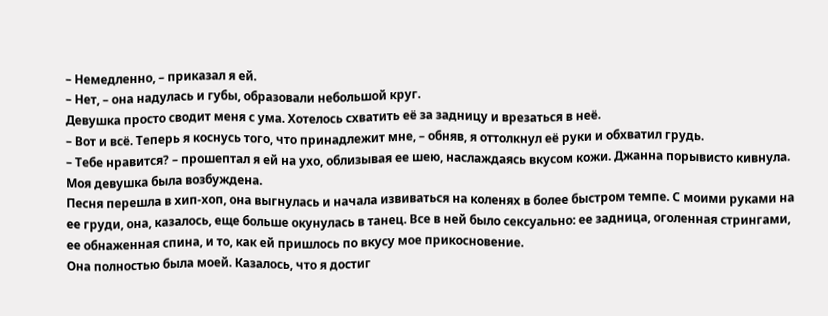– Немедленно, – приказал я ей.
– Нет, – она надулась и губы, образовали небольшой круг.
Девушка просто сводит меня с ума. Хотелось схватить её за задницу и врезаться в неё.
– Вот и всё. Теперь я коснусь того, что принадлежит мне, – обняв, я оттолкнул её руки и обхватил грудь.
– Тебе нравится? – прошептал я ей на ухо, облизывая ее шею, наслаждаясь вкусом кожи. Джанна порывисто кивнула. Моя девушка была возбуждена.
Песня перешла в хип-хоп, она выгнулась и начала извиваться на коленях в более быстром темпе. С моими руками на ее груди, она, казалось, еще больше окунулась в танец. Все в ней было сексуально: ее задница, оголенная стрингами, ее обнаженная спина, и то, как ей пришлось по вкусу мое прикосновение.
Она полностью была моей. Казалось, что я достиг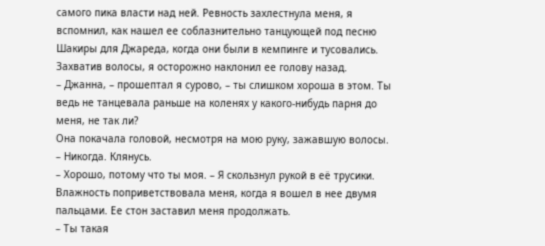самого пика власти над ней. Ревность захлестнула меня, я вспомнил, как нашел ее соблазнительно танцующей под песню Шакиры для Джареда, когда они были в кемпинге и тусовались. Захватив волосы, я осторожно наклонил ее голову назад.
– Джанна, – прошептал я сурово, – ты слишком хороша в этом. Ты ведь не танцевала раньше на коленях у какого-нибудь парня до меня, не так ли?
Она покачала головой, несмотря на мою руку, зажавшую волосы.
– Никогда. Клянусь.
– Хорошо, потому что ты моя. – Я скользнул рукой в её трусики. Влажность поприветствовала меня, когда я вошел в нее двумя пальцами. Ее стон заставил меня продолжать.
– Ты такая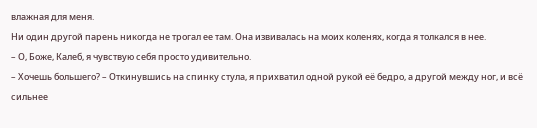влажная для меня.
Ни один другой парень никогда не трогал ее там. Она извивалась на моих коленях, когда я толкался в нее.
– О, Боже, Калеб, я чувствую себя просто удивительно.
– Хочешь большего? – Откинувшись на спинку стула, я прихватил одной рукой её бедро, а другой между ног, и всё сильнее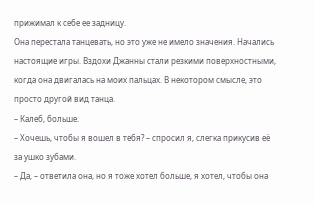прижимал к себе ее задницу.
Она перестала танцевать, но это уже не имело значения. Начались настоящие игры. Вздохи Джанны стали резкими поверхностными, когда она двигалась на моих пальцах. В некотором смысле, это просто другой вид танца.
– Калеб, больше.
– Хочешь, чтобы я вошел в тебя? – спросил я, слегка прикусив её за ушко зубами.
– Да, – ответила она, но я тоже хотел больше, я хотел, чтобы она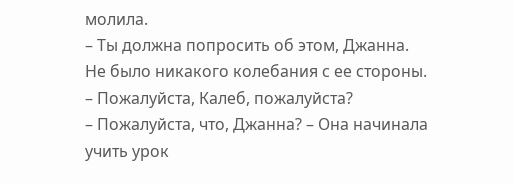молила.
– Ты должна попросить об этом, Джанна.
Не было никакого колебания с ее стороны.
– Пожалуйста, Калеб, пожалуйста?
– Пожалуйста, что, Джанна? – Она начинала учить урок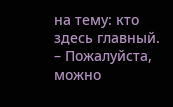на тему: кто здесь главный.
– Пожалуйста, можно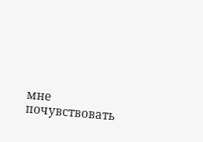мне почувствовать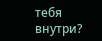тебя внутри?